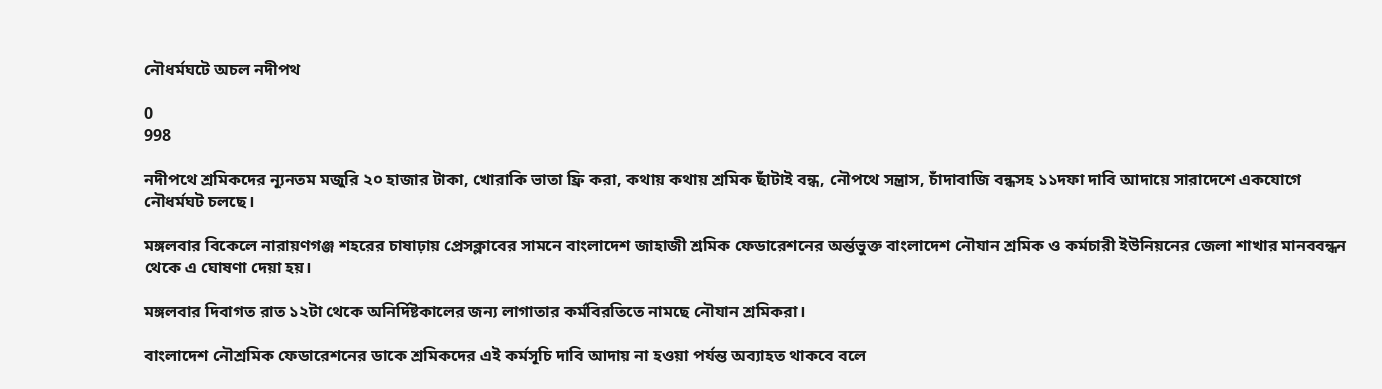নৌধর্মঘটে অচল নদীপথ

0
998

নদীপথে শ্রমিকদের ন্যূনতম মজুরি ২০ হাজার টাকা, খোরাকি ভাতা ফ্রি করা, কথায় কথায় শ্রমিক ছাঁটাই বন্ধ, নৌপ‌থে সন্ত্রাস, চাঁদাবাজি বন্ধসহ ১১দফা দাবি আদায়ে সারা‌দে‌শে এক‌যো‌গে নৌধর্মঘট চল‌ছে।

মঙ্গলবার বিকেলে নারায়ণগঞ্জ শহরের চাষাঢ়ায় প্রেসক্লাবের সামনে বাংলাদেশ জাহাজী শ্রমিক ফেডারেশনের অর্ন্তভুক্ত বাংলাদেশ নৌযান শ্রমিক ও কর্মচারী ইউনিয়নের জেলা শাখার মানববন্ধন থেকে এ ঘোষণা দেয়া হয়।

মঙ্গলবার দিবাগত রাত ১২টা থেকে অনির্দিষ্টকালের জন্য লাগাতার কর্মবিরতিতে নামছে নৌযান শ্রমিকরা।

বাংলা‌দেশ নৌশ্রমিক ফেডা‌রেশ‌নের ডা‌কে শ্রমিকদের এই কর্মসূচি দাবি আদায় না হওয়া পর্যন্ত অব্যাহত থাক‌বে ব‌লে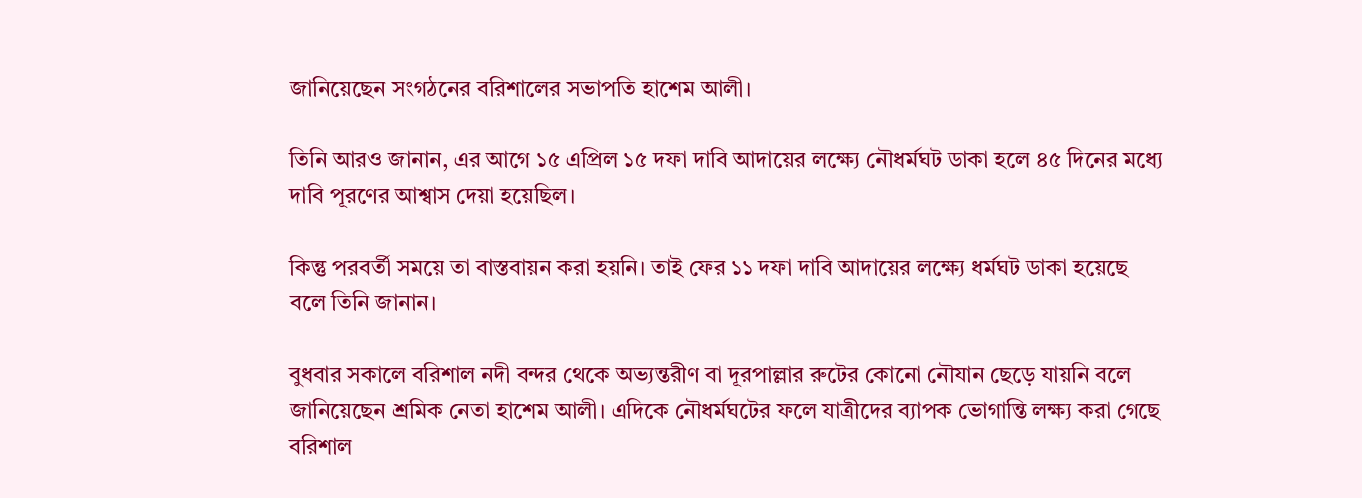জা‌নি‌য়ে‌ছেন সংগঠ‌নের ব‌রিশা‌লের সভাপ‌তি হা‌শেম আলী।

তি‌নি আরও জানান, এর আগে ১৫ এপ্রিল ১৫ দফা দাবি আদায়ের লক্ষ্যে নৌধর্মঘট ডাকা হ‌লে ৪৫ দি‌নের ম‌ধ্যে দাবি পূরণের আশ্বাস দেয়া হয়েছিল।

কিন্তু পরবর্তী সময়ে তা বাস্তবায়ন করা হয়নি। তাই ফের ১১ দফা দাবি আদায়ের ল‌ক্ষ্যে ধর্মঘট ডাকা হ‌য়ে‌ছে বলে তিনি জানান।

বুধবার সকালে ব‌রিশাল নদী বন্দর থে‌কে অভ্যন্তরীণ বা দূরপাল্লার রু‌টের কো‌নো নৌযান ছে‌ড়ে যায়‌নি ব‌লে জানি‌য়ে‌ছেন শ্রমিক নেতা হা‌শেম আলী। এদিকে নৌধর্মঘটের ফ‌লে যাত্রী‌দের ব্যাপক ভোগা‌ন্তি লক্ষ্য করা গে‌ছে ব‌রিশাল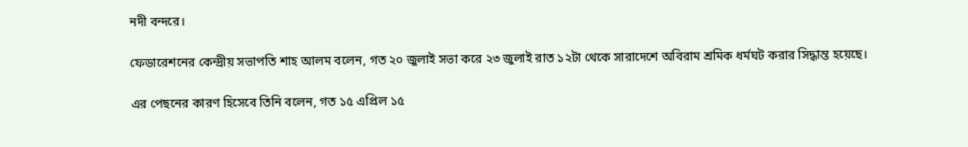নদী বন্দ‌রে।

ফেডারেশনের কেন্দ্রীয় সভাপতি শাহ আলম বলেন, গত ২০ জুলাই সভা করে ২৩ জুলাই রাত ১২টা থেকে সারাদেশে অবিরাম শ্রমিক ধর্মঘট করার সিদ্ধান্ত হয়েছে।

এর পেছনের কারণ হিসেবে তিনি বলেন, গত ১৫ এপ্রিল ১৫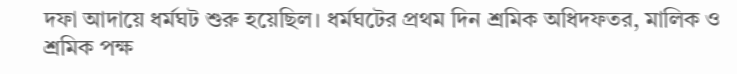দফা আদায়ে ধর্মঘট শুরু হয়েছিল। ধর্মঘটের প্রথম দিন শ্রমিক অধিদফতর, মালিক ও শ্রমিক পক্ষ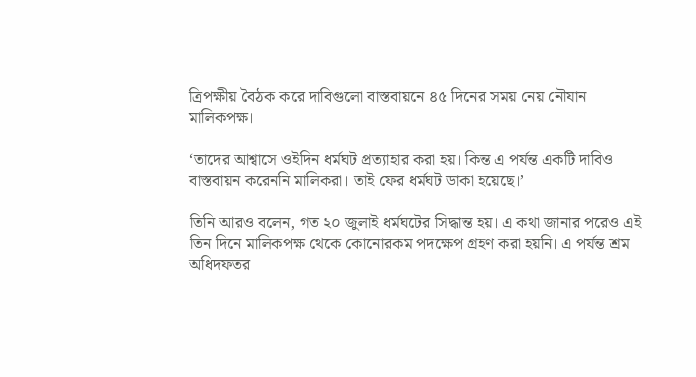ত্রিপক্ষীয় বৈঠক করে দাবিগুলো বাস্তবায়নে ৪৫ দিনের সময় নেয় নৌযান মালিকপক্ষ।

‘তাদের আশ্বাসে ওইদিন ধর্মঘট প্রত্যাহার করা হয়। কিন্ত এ পর্যন্ত একটি দাবিও বাস্তবায়ন করেননি মালিকরা। তাই ফের ধর্মঘট ডাকা হয়েছে।’

তিনি আরও বলেন, গত ২০ জুলাই ধর্মঘটের সিদ্ধান্ত হয়। এ কথা জানার পরেও এই তিন দিনে মালিকপক্ষ থেকে কোনোরকম পদক্ষেপ গ্রহণ করা হয়নি। এ পর্যন্ত শ্রম অধিদফতর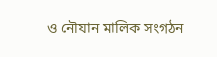ও নৌযান মালিক সংগঠন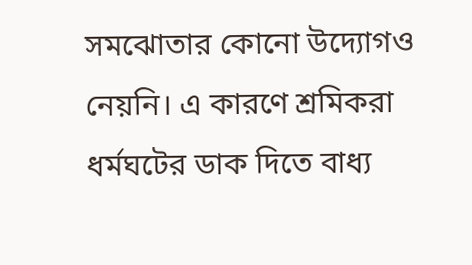সমঝোতার কোনো উদ্যোগও নেয়নি। এ কারণে শ্রমিকরা ধর্মঘটের ডাক দিতে বাধ্য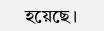হয়েছে।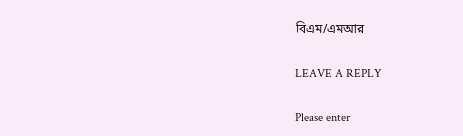বিএম/এমআর

LEAVE A REPLY

Please enter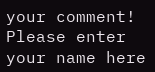your comment!
Please enter your name here